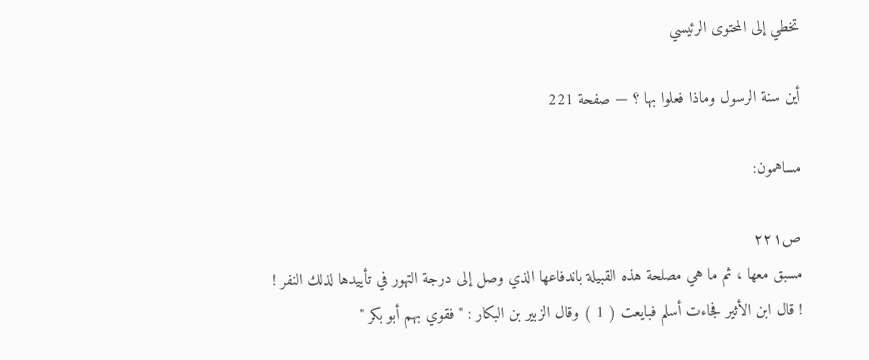تخطي إلى المحتوى الرئيسي

أين سنة الرسول وماذا فعلوا بها ؟ — صفحة 221

مساهمون:

ص٢٢١
مسبق معها ، ثم ما هي مصلحة هذه القبيلة باندفاعها الذي وصل إلى درجة التهور في تأييدها لذلك النفر ! ! قال ابن الأثير فجاءت أسلم فبايعت ( 1 ) وقال الزبير بن البكار : " فقوي بهم أبو بكر "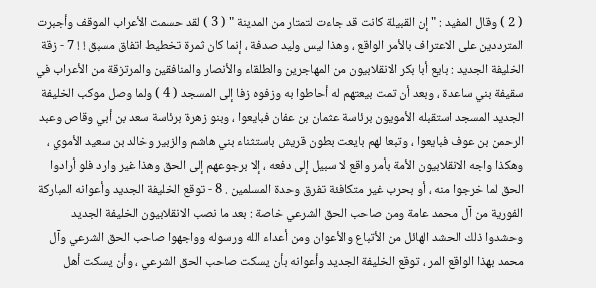( 2 ) وقال المفيد : " إن القبيلة كانت قد جاءت لتمتار من المدينة " ( 3 ) لقد حسمت الأعراب الموقف وأجبرت المترددين على الاعتراف بالأمر الواقع ، وهذا ليس وليد صدفة ، إنما كان ثمرة تخطيط اتفاق مسبق ! ! 7 - زقة الخليفة الجديد : بايع أبا بكر الانقلابيون من المهاجرين والطلقاء والأنصار والمنافقين والمرتزقة من الأعراب في سقيفة بني ساعدة ، وبعد أن تمت بيعتهم له أحاطوا به وزفوه زفا إلى المسجد ( 4 ) ولما وصل موكب الخليفة الجديد المسجد استقبله الأمويون برئاسة عثمان بن عفان فبايعوا ، وبنو زهرة برئاسة سعد بن أبي وقاص وعبد الرحمن بن عوف فبايعوا ، وتبعا لهم بايعت بطون قريش باستثناء بني هاشم والزبير وخالد بن سعيد الأموي ، وهكذا واجه الانقلابيون الأمة بأمر واقع لا سبيل إلى دفعه ، إلا برجوعهم إلى الحق وهذا غير وارد فلو أرادوا الحق لما خرجوا منه ، أو بحرب غير متكافئة تفرق وحدة المسلمين . 8 - توقع الخليفة الجديد وأعوانه المباركة الفورية من آل محمد عامة ومن صاحب الحق الشرعي خاصة : بعد ما نصب الانقلابيون الخليفة الجديد وحشدوا ذلك الحشد الهائل من الأتباع والأعوان ومن أعداء الله ورسوله وواجهوا صاحب الحق الشرعي وآل محمد بهذا الواقع المر ، توقع الخليفة الجديد وأعوانه بأن يسكت صاحب الحق الشرعي ، وأن يسكت أهل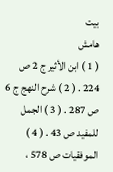بيت
هامش
( 1 ) ابن الأثير ج 2 ص 224 . ( 2 ) شرح النهج ج 6 ص 287 . ( 3 ) الجمل للمفيد ص 43 . ( 4 ) الموفقيات ص 578 ،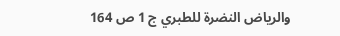والرياض النضرة للطبري ج 1 ص 164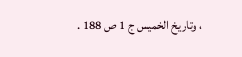، وتاريخ الخميس ج 1 ص 188 .